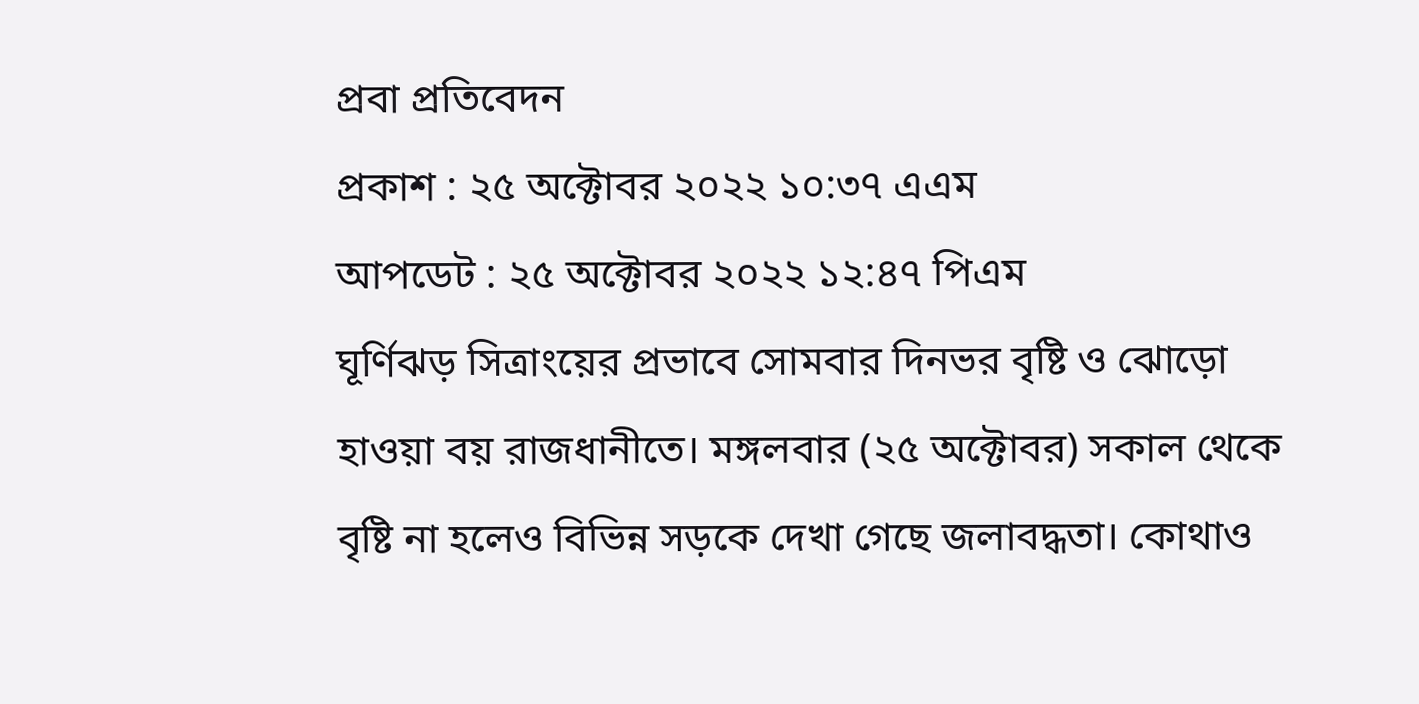প্রবা প্রতিবেদন
প্রকাশ : ২৫ অক্টোবর ২০২২ ১০:৩৭ এএম
আপডেট : ২৫ অক্টোবর ২০২২ ১২:৪৭ পিএম
ঘূর্ণিঝড় সিত্রাংয়ের প্রভাবে সোমবার দিনভর বৃষ্টি ও ঝোড়ো হাওয়া বয় রাজধানীতে। মঙ্গলবার (২৫ অক্টোবর) সকাল থেকে বৃষ্টি না হলেও বিভিন্ন সড়কে দেখা গেছে জলাবদ্ধতা। কোথাও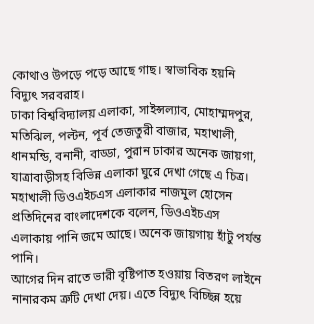কোথাও উপড়ে পড়ে আছে গাছ। স্বাভাবিক হয়নি বিদ্যুৎ সরবরাহ।
ঢাকা বিশ্ববিদ্যালয় এলাকা, সাইন্সল্যাব, মোহাম্মদপুর, মতিঝিল, পল্টন, পূর্ব তেজতুরী বাজার, মহাখালী, ধানমন্ডি, বনানী, বাড্ডা, পুরান ঢাকার অনেক জায়গা, যাত্রাবাড়ীসহ বিভিন্ন এলাকা ঘুরে দেখা গেছে এ চিত্র।
মহাখালী ডিওএইচএস এলাকার নাজমুল হোসেন প্রতিদিনের বাংলাদেশকে বলেন, ডিওএইচএস এলাকায় পানি জমে আছে। অনেক জায়গায় হাঁটু পর্যন্ত পানি।
আগের দিন রাতে ভারী বৃষ্টিপাত হওয়ায় বিতরণ লাইনে নানারকম ত্রুটি দেখা দেয়। এতে বিদ্যুৎ বিচ্ছিন্ন হয়ে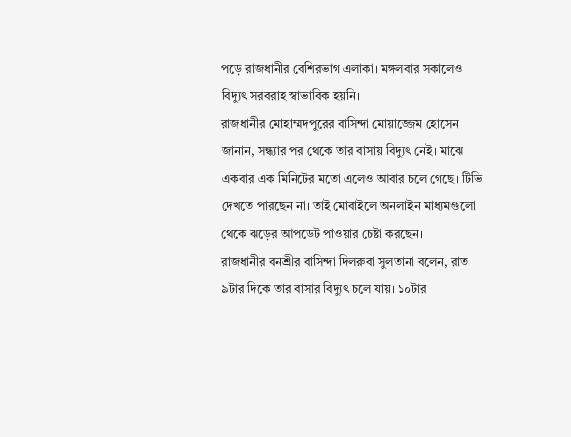পড়ে রাজধানীর বেশিরভাগ এলাকা। মঙ্গলবার সকালেও বিদ্যুৎ সরবরাহ স্বাভাবিক হয়নি।
রাজধানীর মোহাম্মদপুরের বাসিন্দা মোয়াজ্জেম হোসেন জানান, সন্ধ্যার পর থেকে তার বাসায় বিদ্যুৎ নেই। মাঝে একবার এক মিনিটের মতো এলেও আবার চলে গেছে। টিভি দেখতে পারছেন না। তাই মোবাইলে অনলাইন মাধ্যমগুলো থেকে ঝড়ের আপডেট পাওয়ার চেষ্টা করছেন।
রাজধানীর বনশ্রীর বাসিন্দা দিলরুবা সুলতানা বলেন, রাত ৯টার দিকে তার বাসার বিদ্যুৎ চলে যায়। ১০টার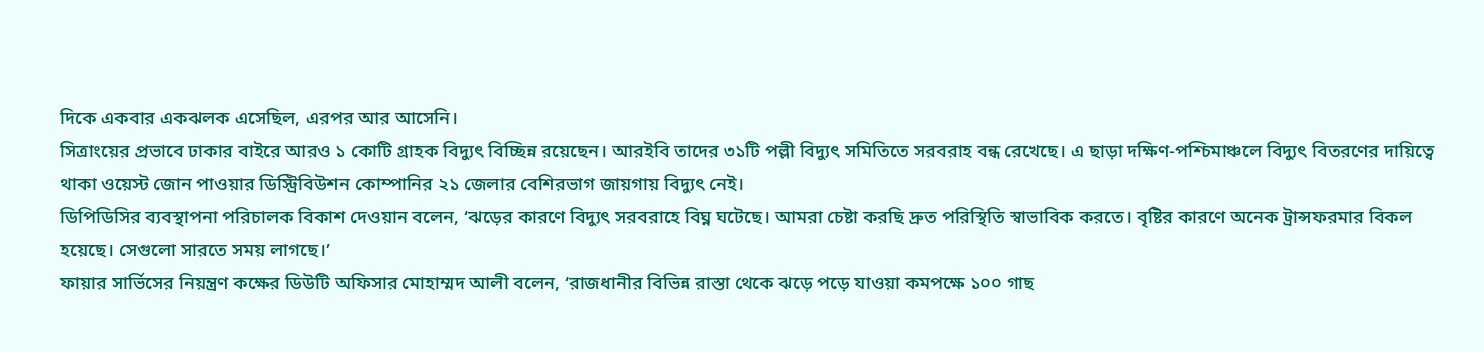দিকে একবার একঝলক এসেছিল, এরপর আর আসেনি।
সিত্রাংয়ের প্রভাবে ঢাকার বাইরে আরও ১ কোটি গ্রাহক বিদ্যুৎ বিচ্ছিন্ন রয়েছেন। আরইবি তাদের ৩১টি পল্লী বিদ্যুৎ সমিতিতে সরবরাহ বন্ধ রেখেছে। এ ছাড়া দক্ষিণ-পশ্চিমাঞ্চলে বিদ্যুৎ বিতরণের দায়িত্বে থাকা ওয়েস্ট জোন পাওয়ার ডিস্ট্রিবিউশন কোম্পানির ২১ জেলার বেশিরভাগ জায়গায় বিদ্যুৎ নেই।
ডিপিডিসির ব্যবস্থাপনা পরিচালক বিকাশ দেওয়ান বলেন, ‘ঝড়ের কারণে বিদ্যুৎ সরবরাহে বিঘ্ন ঘটেছে। আমরা চেষ্টা করছি দ্রুত পরিস্থিতি স্বাভাবিক করতে। বৃষ্টির কারণে অনেক ট্রান্সফরমার বিকল হয়েছে। সেগুলো সারতে সময় লাগছে।’
ফায়ার সার্ভিসের নিয়ন্ত্রণ কক্ষের ডিউটি অফিসার মোহাম্মদ আলী বলেন, ‘রাজধানীর বিভিন্ন রাস্তা থেকে ঝড়ে পড়ে যাওয়া কমপক্ষে ১০০ গাছ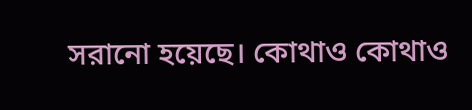সরানো হয়েছে। কোথাও কোথাও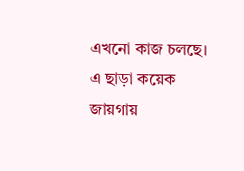এখনো কাজ চলছে। এ ছাড়া কয়েক জায়গায়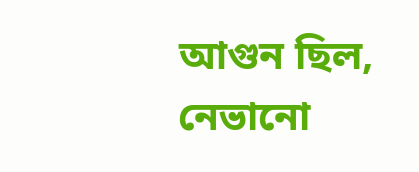আগুন ছিল, নেভানো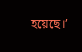হয়েছে।’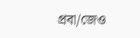প্রবা/জেও